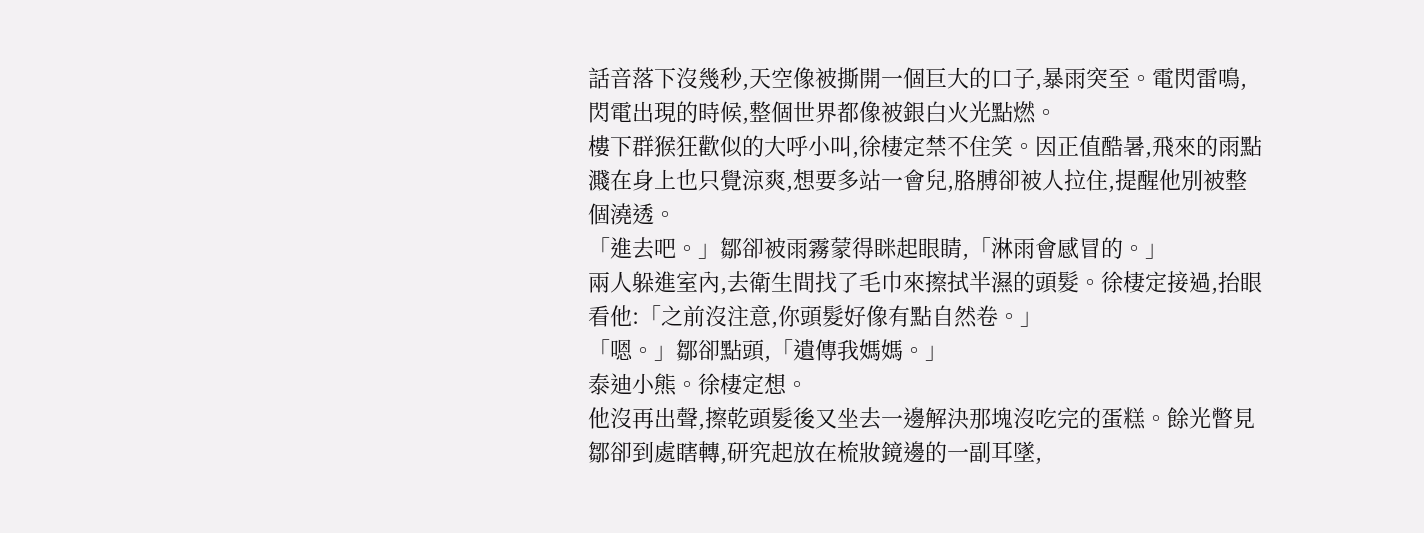話音落下沒幾秒,天空像被撕開一個巨大的口子,暴雨突至。電閃雷鳴,閃電出現的時候,整個世界都像被銀白火光點燃。
樓下群猴狂歡似的大呼小叫,徐棲定禁不住笑。因正值酷暑,飛來的雨點濺在身上也只覺涼爽,想要多站一會兒,胳膊卻被人拉住,提醒他別被整個澆透。
「進去吧。」鄒卻被雨霧蒙得眯起眼睛,「淋雨會感冒的。」
兩人躲進室內,去衛生間找了毛巾來擦拭半濕的頭髮。徐棲定接過,抬眼看他:「之前沒注意,你頭髮好像有點自然卷。」
「嗯。」鄒卻點頭,「遺傳我媽媽。」
泰迪小熊。徐棲定想。
他沒再出聲,擦乾頭髮後又坐去一邊解決那塊沒吃完的蛋糕。餘光瞥見鄒卻到處瞎轉,研究起放在梳妝鏡邊的一副耳墜,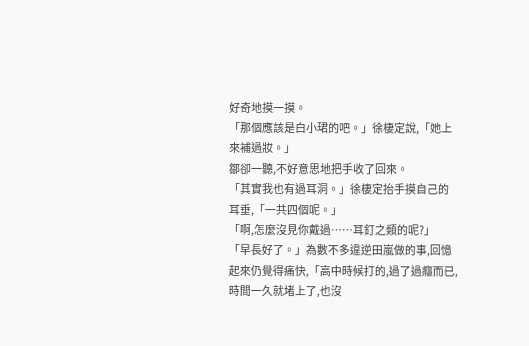好奇地摸一摸。
「那個應該是白小珺的吧。」徐棲定說,「她上來補過妝。」
鄒卻一聽,不好意思地把手收了回來。
「其實我也有過耳洞。」徐棲定抬手摸自己的耳垂,「一共四個呢。」
「啊,怎麼沒見你戴過……耳釘之類的呢?」
「早長好了。」為數不多違逆田嵐做的事,回憶起來仍覺得痛快,「高中時候打的,過了過癮而已,時間一久就堵上了,也沒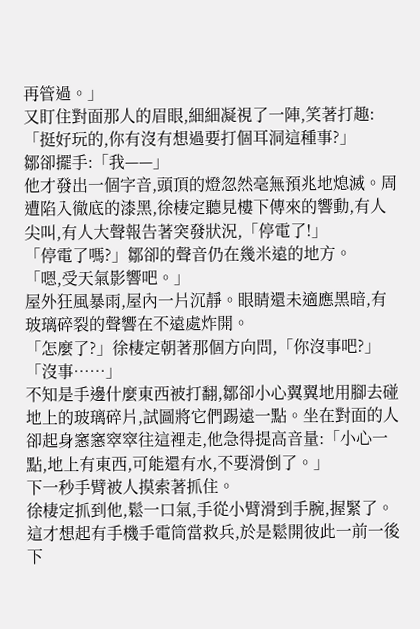再管過。」
又盯住對面那人的眉眼,細細凝視了一陣,笑著打趣:「挺好玩的,你有沒有想過要打個耳洞這種事?」
鄒卻擺手:「我——」
他才發出一個字音,頭頂的燈忽然毫無預兆地熄滅。周遭陷入徹底的漆黑,徐棲定聽見樓下傳來的響動,有人尖叫,有人大聲報告著突發狀況,「停電了!」
「停電了嗎?」鄒卻的聲音仍在幾米遠的地方。
「嗯,受天氣影響吧。」
屋外狂風暴雨,屋內一片沉靜。眼睛還未適應黑暗,有玻璃碎裂的聲響在不遠處炸開。
「怎麼了?」徐棲定朝著那個方向問,「你沒事吧?」
「沒事……」
不知是手邊什麼東西被打翻,鄒卻小心翼翼地用腳去碰地上的玻璃碎片,試圖將它們踢遠一點。坐在對面的人卻起身窸窸窣窣往這裡走,他急得提高音量:「小心一點,地上有東西,可能還有水,不要滑倒了。」
下一秒手臂被人摸索著抓住。
徐棲定抓到他,鬆一口氣,手從小臂滑到手腕,握緊了。這才想起有手機手電筒當救兵,於是鬆開彼此一前一後下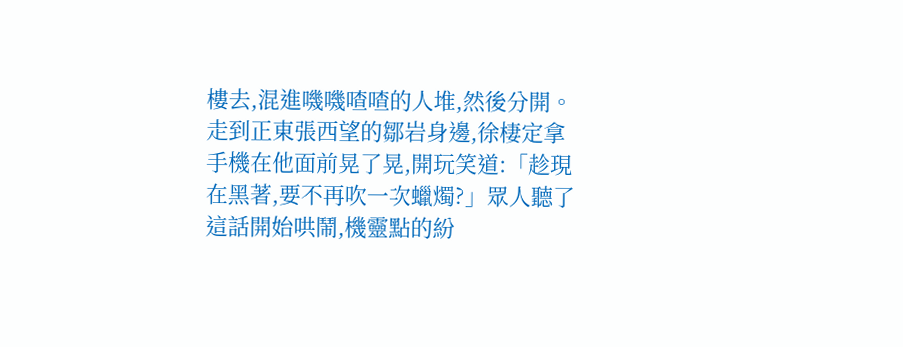樓去,混進嘰嘰喳喳的人堆,然後分開。
走到正東張西望的鄒岩身邊,徐棲定拿手機在他面前晃了晃,開玩笑道:「趁現在黑著,要不再吹一次蠟燭?」眾人聽了這話開始哄鬧,機靈點的紛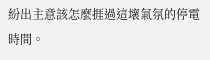紛出主意該怎麼捱過這壞氣氛的停電時間。